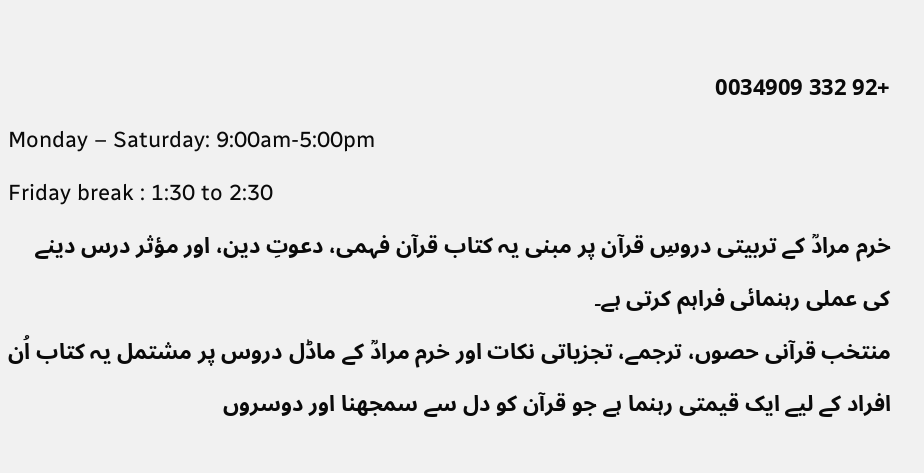+92 332 0034909
Monday – Saturday: 9:00am-5:00pm
Friday break : 1:30 to 2:30
خرم مرادؒ کے تربیتی دروسِ قرآن پر مبنی یہ کتاب قرآن فہمی، دعوتِ دین، اور مؤثر درس دینے کی عملی رہنمائی فراہم کرتی ہے۔
منتخب قرآنی حصوں، ترجمے، تجزیاتی نکات اور خرم مرادؒ کے ماڈل دروس پر مشتمل یہ کتاب اُن افراد کے لیے ایک قیمتی رہنما ہے جو قرآن کو دل سے سمجھنا اور دوسروں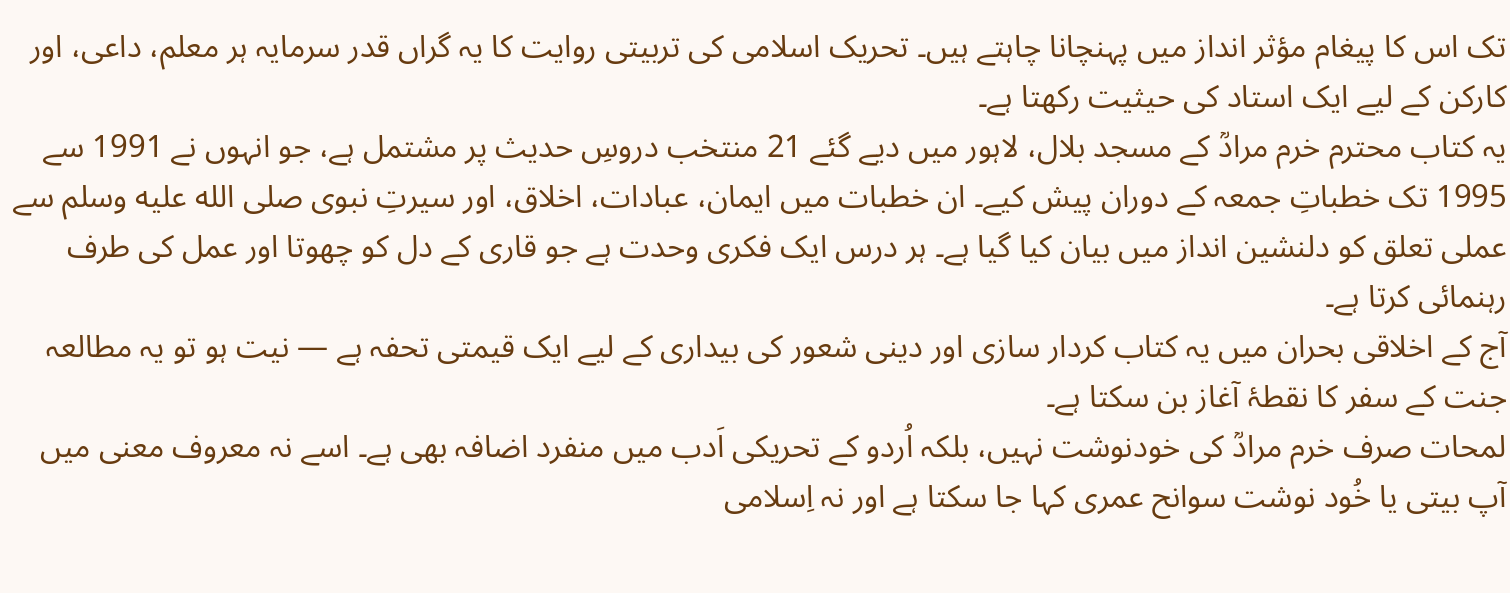تک اس کا پیغام مؤثر انداز میں پہنچانا چاہتے ہیں۔ تحریک اسلامی کی تربیتی روایت کا یہ گراں قدر سرمایہ ہر معلم، داعی، اور کارکن کے لیے ایک استاد کی حیثیت رکھتا ہے۔
یہ کتاب محترم خرم مرادؒ کے مسجد بلال، لاہور میں دیے گئے 21 منتخب دروسِ حدیث پر مشتمل ہے، جو انہوں نے 1991 سے 1995 تک خطباتِ جمعہ کے دوران پیش کیے۔ ان خطبات میں ایمان، عبادات، اخلاق، اور سیرتِ نبوی صلى الله عليه وسلم سے عملی تعلق کو دلنشین انداز میں بیان کیا گیا ہے۔ ہر درس ایک فکری وحدت ہے جو قاری کے دل کو چھوتا اور عمل کی طرف رہنمائی کرتا ہے۔
آج کے اخلاقی بحران میں یہ کتاب کردار سازی اور دینی شعور کی بیداری کے لیے ایک قیمتی تحفہ ہے — نیت ہو تو یہ مطالعہ جنت کے سفر کا نقطۂ آغاز بن سکتا ہے۔
لمحات صرف خرم مرادؒ کی خودنوشت نہیں، بلکہ اُردو کے تحریکی اَدب میں منفرد اضافہ بھی ہے۔ اسے نہ معروف معنی میں آپ بیتی یا خُود نوشت سوانح عمری کہا جا سکتا ہے اور نہ اِسلامی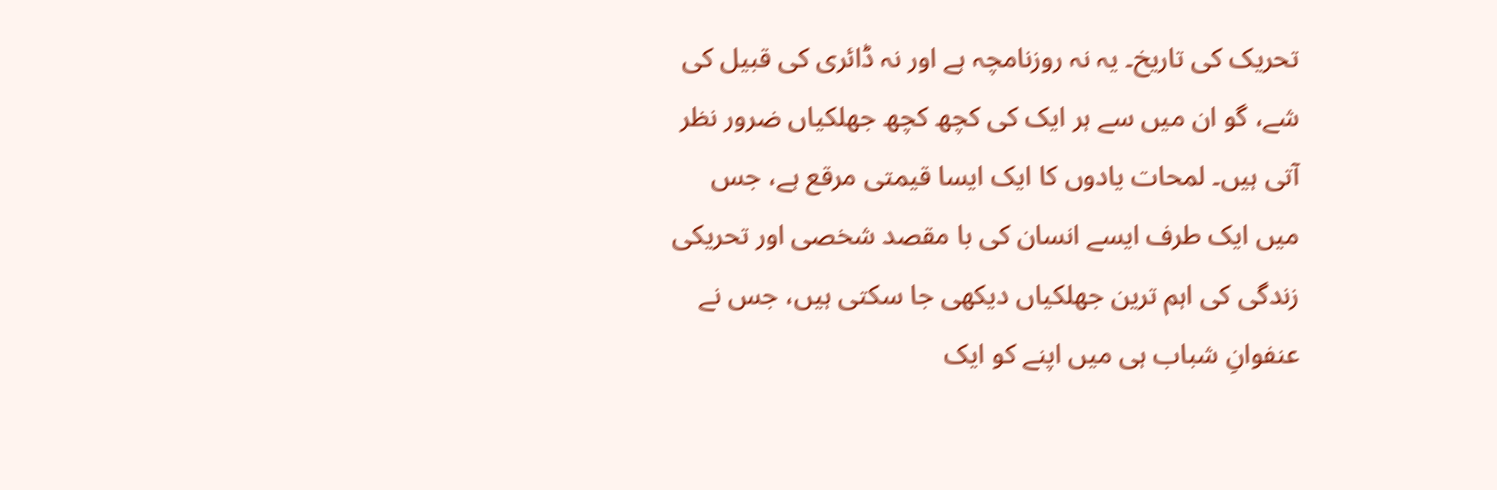تحریک کی تاریخ۔ یہ نہ روزنامچہ ہے اور نہ ڈائری کی قبیل کی شے، گو ان میں سے ہر ایک کی کچھ کچھ جھلکیاں ضرور نظر آتی ہیں۔ لمحات یادوں کا ایک ایسا قیمتی مرقع ہے، جس میں ایک طرف ایسے انسان کی با مقصد شخصی اور تحریکی زندگی کی اہم ترین جھلکیاں دیکھی جا سکتی ہیں، جس نے عنفوانِ شباب ہی میں اپنے کو ایک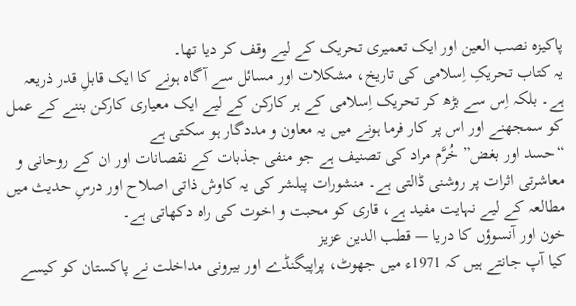پاکیزہ نصب العین اور ایک تعمیری تحریک کے لیے وقف کر دیا تھا۔
یہ کتاب تحریکِ اِسلامی کی تاریخ، مشکلات اور مسائل سے آگاہ ہونے کا ایک قابلِ قدر ذریعہ ہے۔ بلکہ اِس سے بڑھ کر تحریک اِسلامی کے ہر کارکن کے لیے ایک معیاری کارکن بننے کے عمل کو سمجھنے اور اس پر کار فرما ہونے میں یہ معاون و مددگار ہو سکتی ہے
“حسد اور بغض” خُرَّم مراد کی تصنیف ہے جو منفی جذبات کے نقصانات اور ان کے روحانی و معاشرتی اثرات پر روشنی ڈالتی ہے۔ منشورات پبلشر کی یہ کاوش ذاتی اصلاح اور درسِ حدیث میں مطالعہ کے لیے نہایت مفید ہے، قاری کو محبت و اخوت کی راہ دکھاتی ہے۔
خون اور آنسوؤں کا دریا — قطب الدین عزیز
کیا آپ جانتے ہیں کہ 1971ء میں جھوٹ، پراپیگنڈے اور بیرونی مداخلت نے پاکستان کو کیسے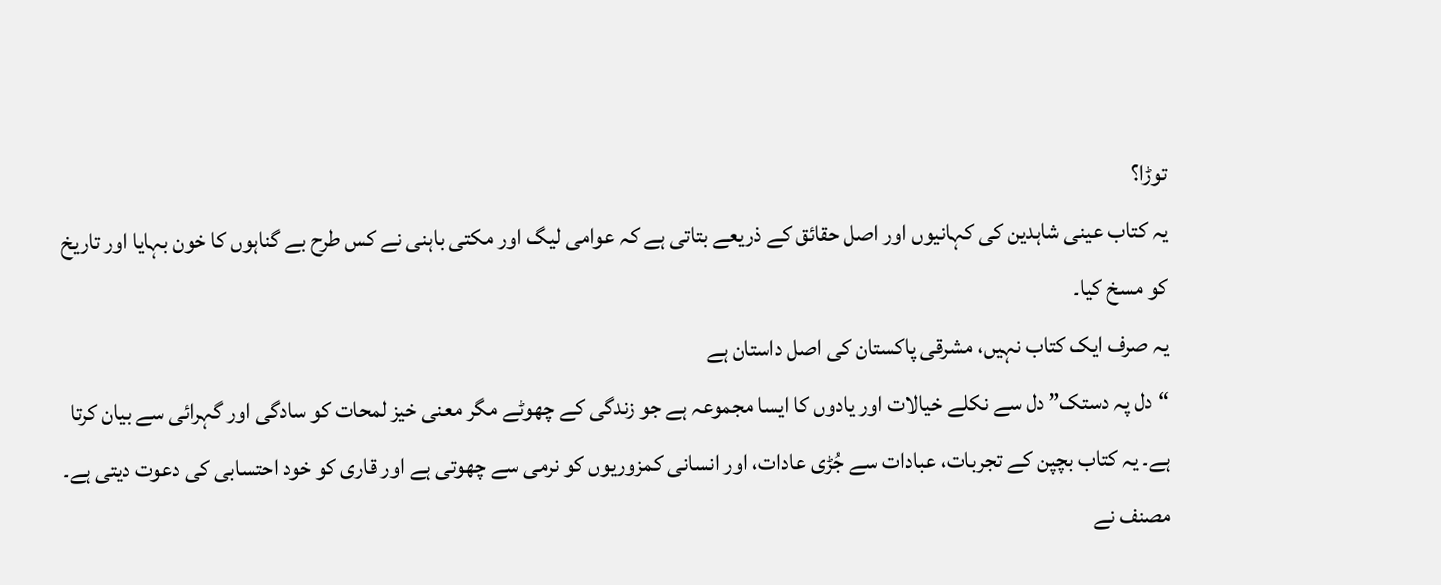توڑا؟
یہ کتاب عینی شاہدین کی کہانیوں اور اصل حقائق کے ذریعے بتاتی ہے کہ عوامی لیگ اور مکتی باہنی نے کس طرح بے گناہوں کا خون بہایا اور تاریخ کو مسخ کیا۔
یہ صرف ایک کتاب نہیں، مشرقی پاکستان کی اصل داستان ہے
“دل پہ دستک” دل سے نکلے خیالات اور یادوں کا ایسا مجموعہ ہے جو زندگی کے چھوٹے مگر معنی خیز لمحات کو سادگی اور گہرائی سے بیان کرتا ہے۔ یہ کتاب بچپن کے تجربات، عبادات سے جُڑی عادات، اور انسانی کمزوریوں کو نرمی سے چھوتی ہے اور قاری کو خود احتسابی کی دعوت دیتی ہے۔
مصنف نے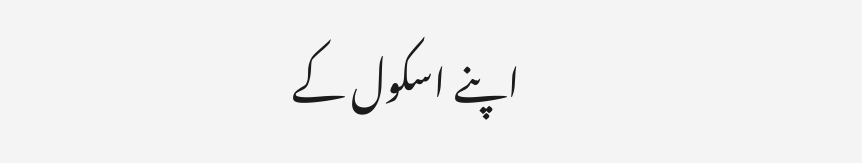اپنے اسکول کے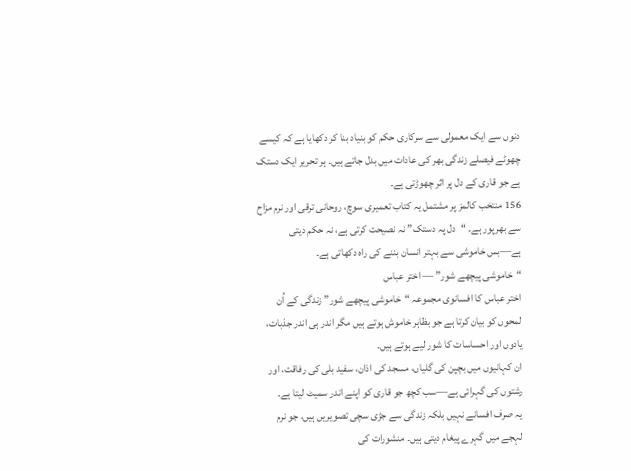دنوں سے ایک معمولی سے سرکاری حکم کو بنیاد بنا کر دکھایا ہے کہ کیسے چھوٹے فیصلے زندگی بھر کی عادات میں بدل جاتے ہیں۔ ہر تحریر ایک دستک ہے جو قاری کے دل پر اثر چھوڑتی ہے۔
156 منتخب کالمز پر مشتمل یہ کتاب تعمیری سوچ، روحانی ترقی اور نرم مزاح سے بھرپور ہے۔ “دل پہ دستک” نہ نصیحت کرتی ہے، نہ حکم دیتی ہے—بس خاموشی سے بہتر انسان بننے کی راہ دکھاتی ہے۔
“خاموشی پیچھے شور” — اختر عباس
اختر عباس کا افسانوی مجموعہ “خاموشی پیچھے شور” زندگی کے اُن لمحوں کو بیان کرتا ہے جو بظاہر خاموش ہوتے ہیں مگر اندر ہی اندر جذبات، یادوں اور احساسات کا شور لیے ہوتے ہیں۔
ان کہانیوں میں بچپن کی گلیاں، مسجد کی اذان، سفید بلی کی رفاقت، اور رشتوں کی گہرائی ہے—سب کچھ جو قاری کو اپنے اندر سمیٹ لیتا ہے۔
یہ صرف افسانے نہیں بلکہ زندگی سے جڑی سچی تصویریں ہیں، جو نرم لہجے میں گہرے پیغام دیتی ہیں۔ منشورات کی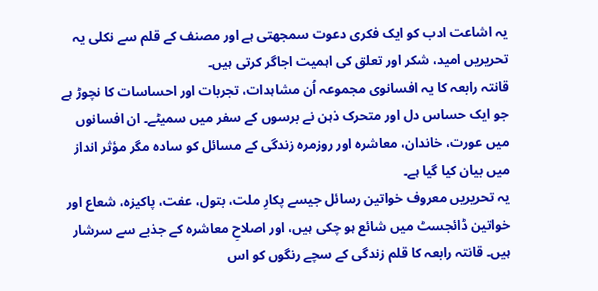یہ اشاعت ادب کو ایک فکری دعوت سمجھتی ہے اور مصنف کے قلم سے نکلی یہ تحریریں امید، شکر اور تعلق کی اہمیت اجاگر کرتی ہیں۔
قانتہ رابعہ کا یہ افسانوی مجموعہ اُن مشاہدات، تجربات اور احساسات کا نچوڑ ہے جو ایک حساس دل اور متحرک ذہن نے برسوں کے سفر میں سمیٹے۔ ان افسانوں میں عورت، خاندان، معاشرہ اور روزمرہ زندگی کے مسائل کو سادہ مگر مؤثر انداز میں بیان کیا گیا ہے۔
یہ تحریریں معروف خواتین رسائل جیسے پکارِ ملت، بتول، عفت، پاکیزہ، شعاع اور خواتین ڈائجسٹ میں شائع ہو چکی ہیں، اور اصلاحِ معاشرہ کے جذبے سے سرشار ہیں۔ قانتہ رابعہ کا قلم زندگی کے سچے رنگوں کو اس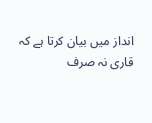انداز میں بیان کرتا ہے کہ قاری نہ صرف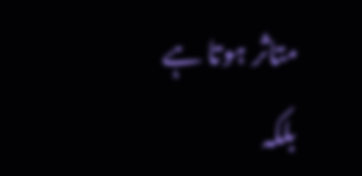متاثر ہوتا ہے بلکہ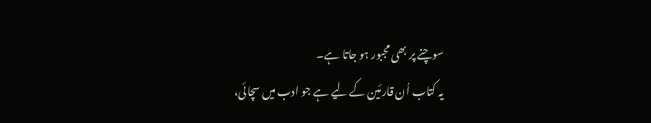سوچنے پر بھی مجبور ہو جاتا ہے۔
یہ کتاب اُن قارئین کے لیے ہے جو ادب میں سچائی،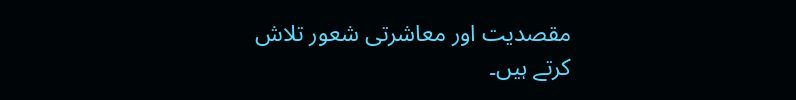مقصدیت اور معاشرتی شعور تلاش کرتے ہیں۔